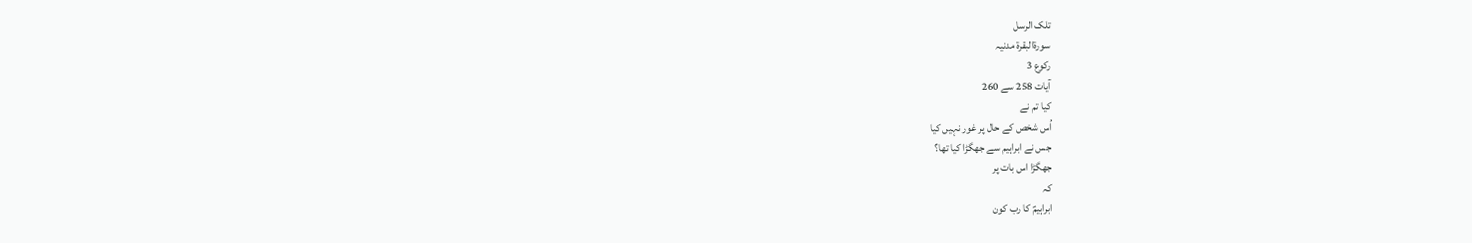تلک الرسل
سورةالبقرة مدنیہ
رکوع 3
آیات 258 سے 260
کیا تم نے
اُس شخص کے حال پر غور نہیں کیا
جس نے ابراہیم سے جھگڑا کیا تھا؟
جھگڑا اس بات پر
کہ
ابراہیمؑ کا رب کون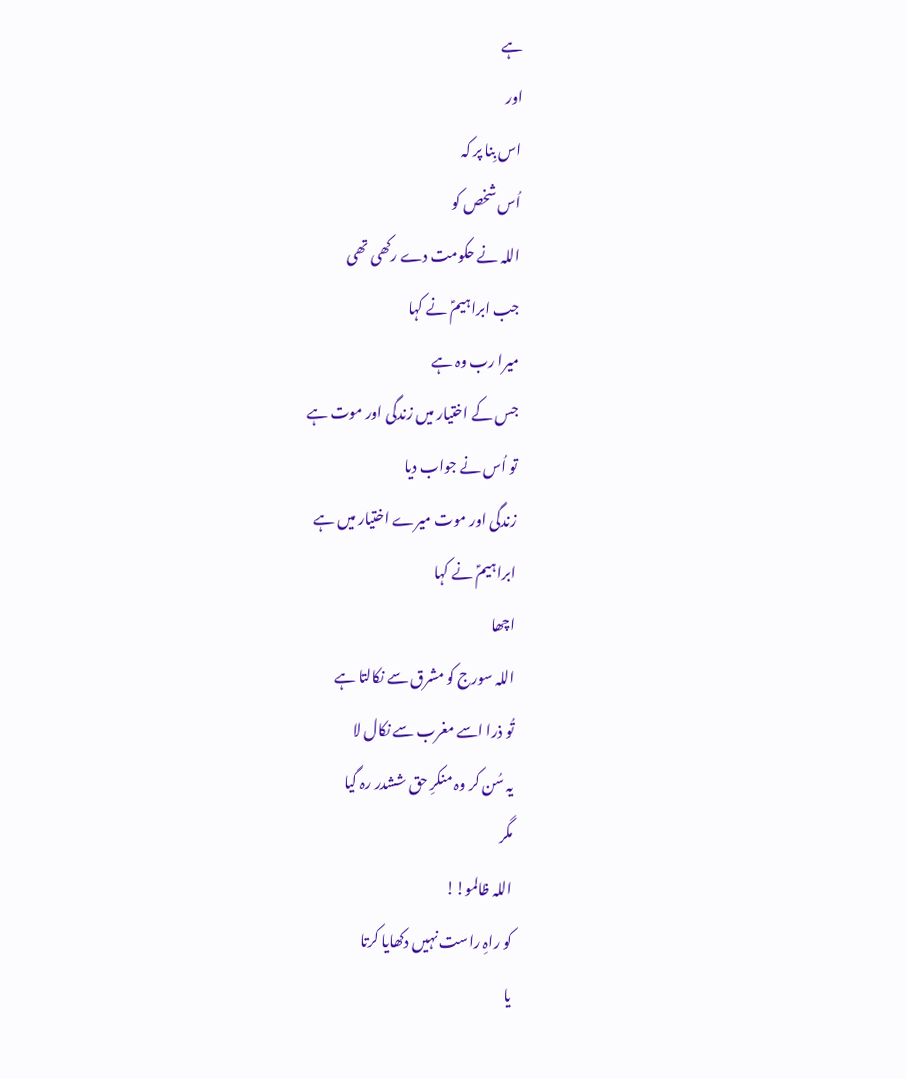ہے
اور
اس بِنا پر کہ
اُس شخص کو
اللہ نے حکومت دے رکھی تھی
جب ابراہیمؑ نے کہا
میرا رب وہ ہے
جس کے اختیار میں زندگی اور موت ہے
تو اُس نے جواب دیا
زندگی اور موت میرے اختیار میں ہے
ابراہیمؑ نے کہا
اچھا
اللہ سورج کو مشرق سے نکالتا ہے
تُو ذرا اسے مغرب سے نکال لا
یہ سُن کر وہ منکرِ حق ششدر رہ گیا
مگر
اللہ ظالمو!!
کو راہِ راست نہیں دکھایا کرتا
یا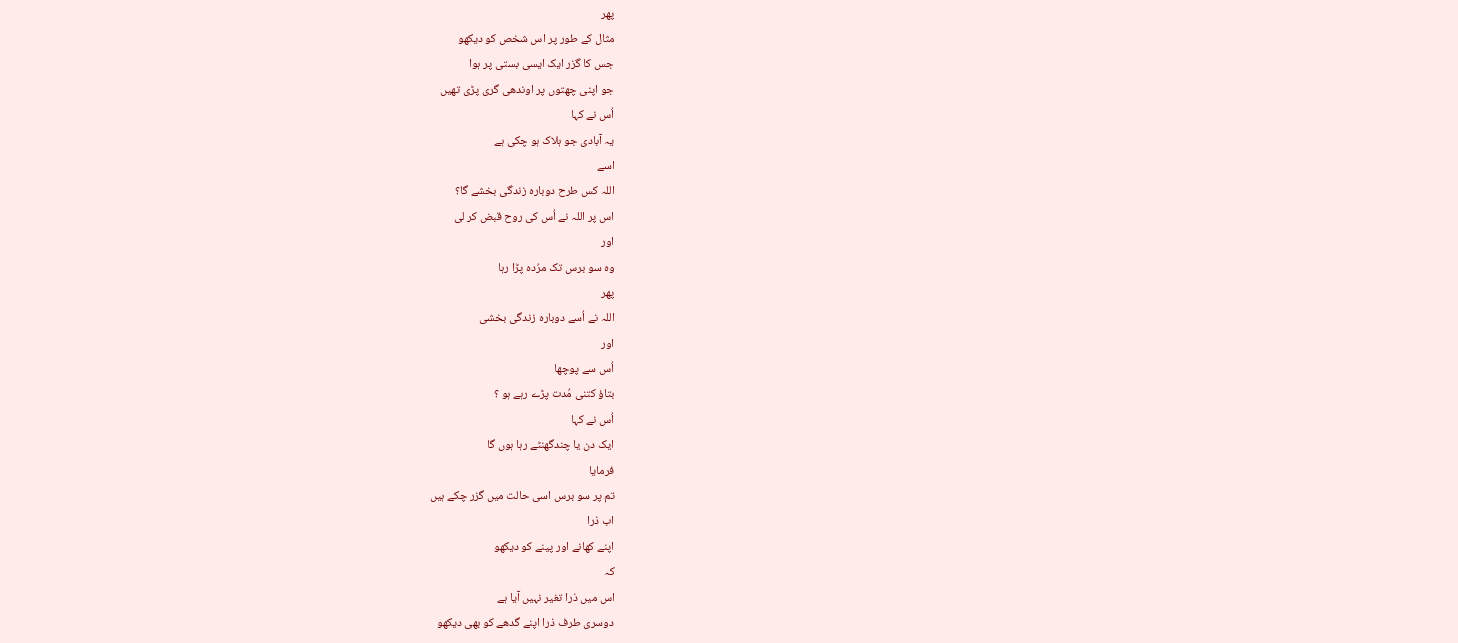پھر
مثال کے طور پر اس شخص کو دیکھو
جس کا گزر ایک ایسی بستی پر ہوا
جو اپنی چھتوں پر اوندھی گری پڑی تھیں
اُس نے کہا
یہ آبادی جو ہلاک ہو چکی ہے
اسے
اللہ کس طرح دوبارہ زندگی بخشے گا؟
اس پر اللہ نے اُس کی روح قبض کر لی
اور
وہ سو برس تک مرُدہ پڑا رہا
پھر
اللہ نے اُسے دوبارہ زندگی بخشی
اور
اُس سے پوچھا
بتاؤ کتنی مُدت پڑے رہے ہو ؟
اُس نے کہا
ایک دن یا چندگھنٹے رہا ہوں گا
فرمایا
تم پر سو برس اسی حالت میں گزر چکے ہیں
اب ذرا
اپنے کھانے اور پینے کو دیکھو
کہ
اس میں ذرا تغیر نہیں آیا ہے
دوسری طرف ذرا اپنے گدھے کو بھی دیکھو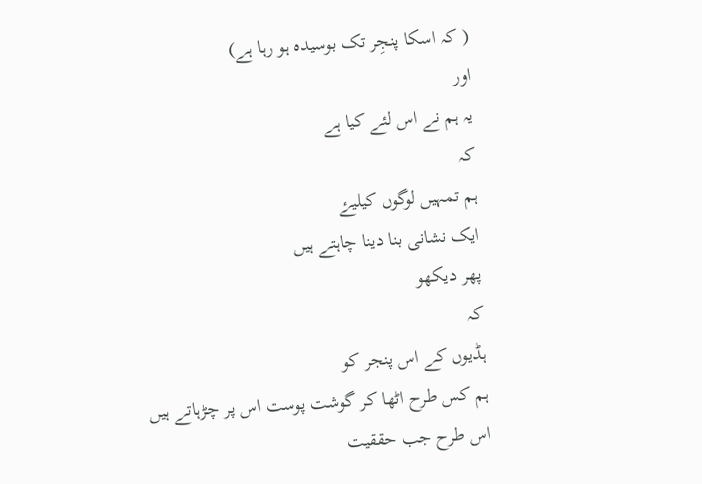( کہ اسکا پنجِر تک بوسیدہ ہو رہا ہے)
اور
یہ ہم نے اس لئے کیا ہے
کہ
ہم تمہیں لوگوں کیلیۓ
ایک نشانی بنا دینا چاہتے ہیں
پھر دیکھو
کہ
ہڈیوں کے اس پنجر کو
ہم کس طرح اٹھا کر گوشت پوست اس پر چڑہاتے ہیں
اس طرح جب حققیت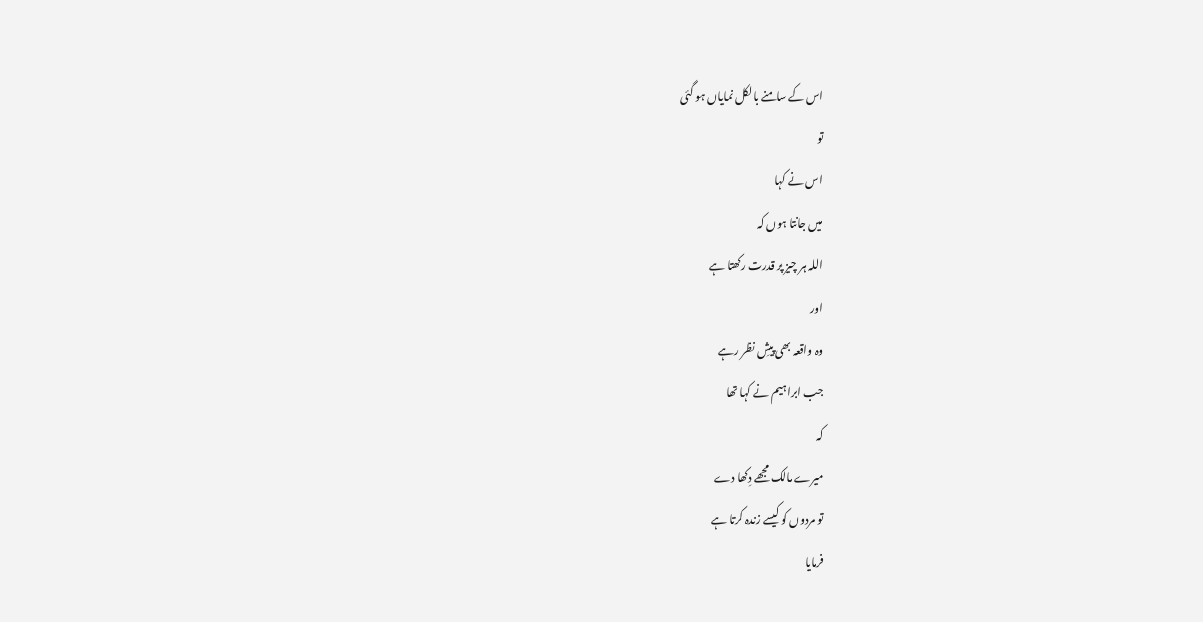اس کے سامنے بالکل نمایاں ہو گئی
تو
اس نے کہا
میں جانتا ہوں کہ
اللہ ہر چیز پر قدرت رکھتا ہے
اور
وہ واقعہ بھی پیشِ نظر رہے
جب ابراہیم نے کہا تھا
کہ
میرے مالک مجھے دِکھا دے
تو مردوں کو کیسے زندہ کرتا ہے
فرمایا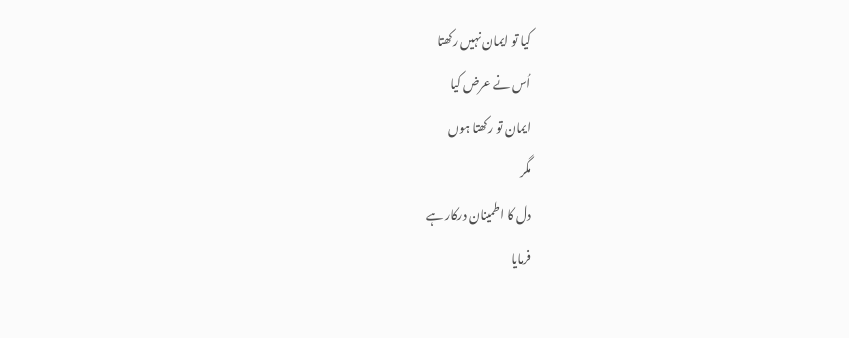کیا تو ایمان نہیں رکھتا
اُس نے عرض کیا
ایمان تو رکھتا ہوں
مگر
دل کا اطمینان درکار ہے
فرمایا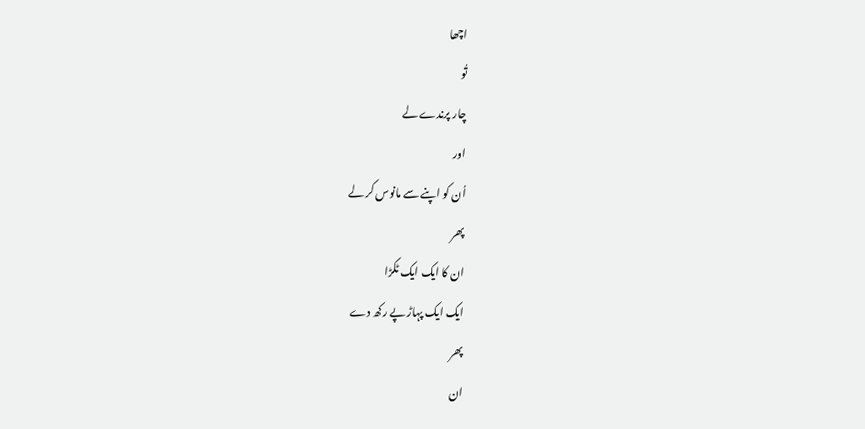اچھا
تُو
چار پرندے لے
اور
اُن کو اپنے سے مانوس کر لے
پھر
ان کا ایک ایک ٹکڑا
ایک ایک پہاڑ پے رکھ دے
پھر
ان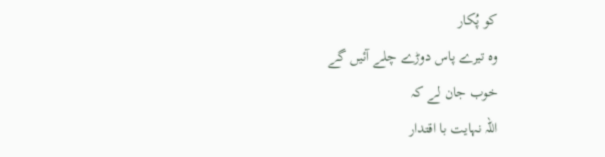کو پُکار
وہ تیرے پاس دوڑے چلے آئیں گے
خوب جان لے کہ
اللہ نہایت با اقتدار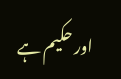اور حکیم ہے